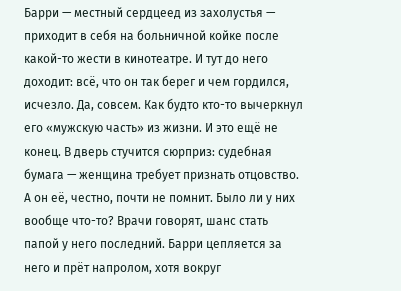Барри — местный сердцеед из захолустья — приходит в себя на больничной койке после какой-то жести в кинотеатре. И тут до него доходит: всё, что он так берег и чем гордился, исчезло. Да, совсем. Как будто кто-то вычеркнул его «мужскую часть» из жизни. И это ещё не конец. В дверь стучится сюрприз: судебная бумага — женщина требует признать отцовство. А он её, честно, почти не помнит. Было ли у них вообще что-то? Врачи говорят, шанс стать папой у него последний. Барри цепляется за него и прёт напролом, хотя вокруг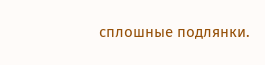сплошные подлянки.